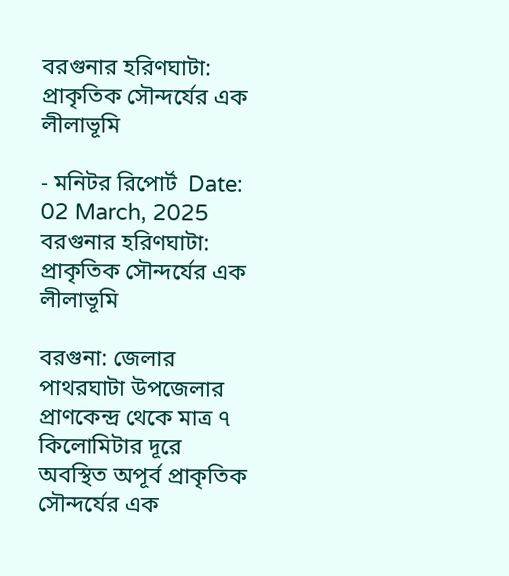বরগুনার হরিণঘাটা: প্রাকৃতিক সৌন্দর্যের এক লীলাভূমি

- মনিটর রিপোর্ট  Date: 02 March, 2025
বরগুনার হরিণঘাটা: প্রাকৃতিক সৌন্দর্যের এক লীলাভূমি

বরগুনা: জেলার পাথরঘাটা উপজেলার প্রাণকেন্দ্র থেকে মাত্র ৭ কিলোমিটার দূরে অবস্থিত অপূর্ব প্রাকৃতিক সৌন্দর্যের এক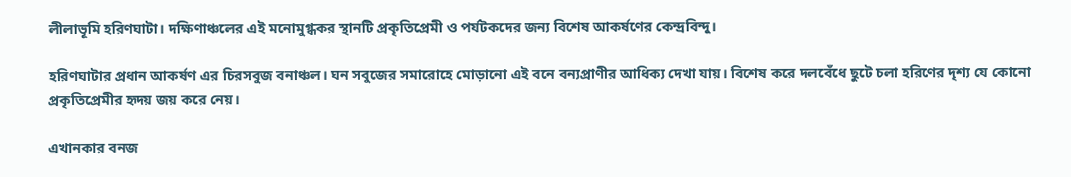লীলাভূমি হরিণঘাটা। দক্ষিণাঞ্চলের এই মনোমুগ্ধকর স্থানটি প্রকৃতিপ্রেমী ও পর্যটকদের জন্য বিশেষ আকর্ষণের কেন্দ্রবিন্দু।

হরিণঘাটার প্রধান আকর্ষণ এর চিরসবুজ বনাঞ্চল। ঘন সবুজের সমারোহে মোড়ানো এই বনে বন্যপ্রাণীর আধিক্য দেখা যায়। বিশেষ করে দলবেঁধে ছুটে চলা হরিণের দৃশ্য যে কোনো প্রকৃতিপ্রেমীর হৃদয় জয় করে নেয়।

এখানকার বনজ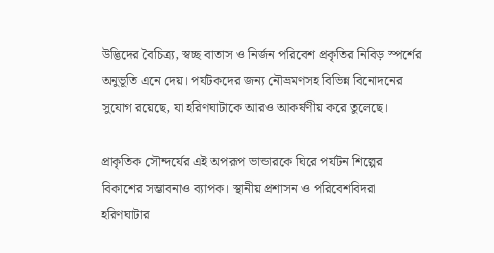উদ্ভিদের বৈচিত্র্য, স্বচ্ছ বাতাস ও নির্জন পরিবেশ প্রকৃতির নিবিড় স্পর্শের অনুভূতি এনে দেয়। পর্যটকদের জন্য নৌভ্রমণসহ বিভিন্ন বিনোদনের সুযোগ রয়েছে, যা হরিণঘাটাকে আরও আকর্ষণীয় করে তুলেছে।

প্রাকৃতিক সৌন্দর্যের এই অপরূপ ভান্ডারকে ঘিরে পর্যটন শিল্পের বিকাশের সম্ভাবনাও ব্যাপক। স্থানীয় প্রশাসন ও পরিবেশবিদরা হরিণঘাটার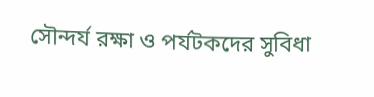সৌন্দর্য রক্ষা ও পর্যটকদের সুবিধা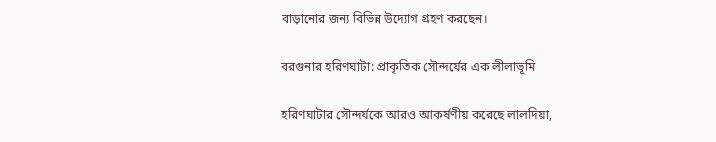বাড়ানোর জন্য বিভিন্ন উদ্যোগ গ্রহণ করছেন।

বরগুনার হরিণঘাটা: প্রাকৃতিক সৌন্দর্যের এক লীলাভূমি

হরিণঘাটার সৌন্দর্যকে আরও আকর্ষণীয় করেছে লালদিয়া,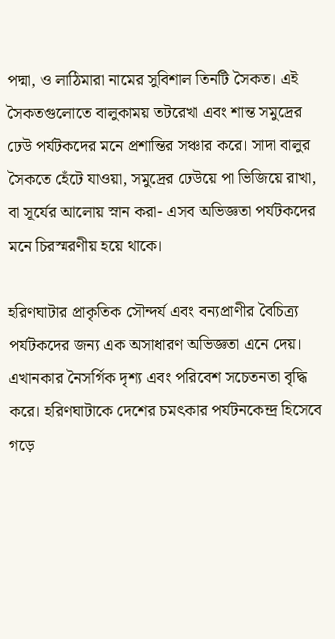পদ্মা, ও লাঠিমারা নামের সুবিশাল তিনটি সৈকত। এই সৈকতগুলোতে বালুকাময় তটরেখা এবং শান্ত সমুদ্রের ঢেউ পর্যটকদের মনে প্রশান্তির সঞ্চার করে। সাদা বালুর সৈকতে হেঁটে যাওয়া, সমুদ্রের ঢেউয়ে পা ভিজিয়ে রাখা, বা সূর্যের আলোয় স্নান করা- এসব অভিজ্ঞতা পর্যটকদের মনে চিরস্মরণীয় হয়ে থাকে।

হরিণঘাটার প্রাকৃতিক সৌন্দর্য এবং বন্যপ্রাণীর বৈচিত্র্য পর্যটকদের জন্য এক অসাধারণ অভিজ্ঞতা এনে দেয়। এখানকার নৈসর্গিক দৃশ্য এবং পরিবেশ সচেতনতা বৃদ্ধি করে। হরিণঘাটাকে দেশের চমৎকার পর্যটনকেন্দ্র হিসেবে গড়ে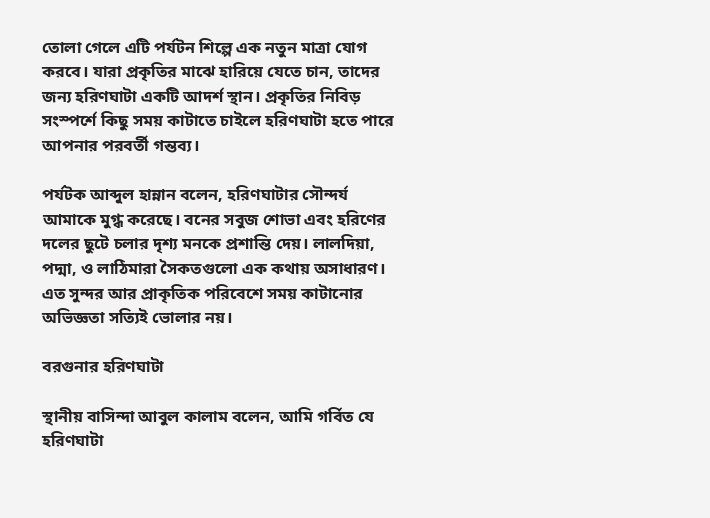তোলা গেলে এটি পর্যটন শিল্পে এক নতুন মাত্রা যোগ করবে। যারা প্রকৃতির মাঝে হারিয়ে যেতে চান, তাদের জন্য হরিণঘাটা একটি আদর্শ স্থান। প্রকৃতির নিবিড় সংস্পর্শে কিছু সময় কাটাতে চাইলে হরিণঘাটা হতে পারে আপনার পরবর্তী গন্তব্য।

পর্যটক আব্দুল হান্নান বলেন, হরিণঘাটার সৌন্দর্য আমাকে মুগ্ধ করেছে। বনের সবুজ শোভা এবং হরিণের দলের ছুটে চলার দৃশ্য মনকে প্রশান্তি দেয়। লালদিয়া, পদ্মা, ও লাঠিমারা সৈকতগুলো এক কথায় অসাধারণ। এত সুন্দর আর প্রাকৃতিক পরিবেশে সময় কাটানোর অভিজ্ঞতা সত্যিই ভোলার নয়।

বরগুনার হরিণঘাটা

স্থানীয় বাসিন্দা আবুল কালাম বলেন, আমি গর্বিত যে হরিণঘাটা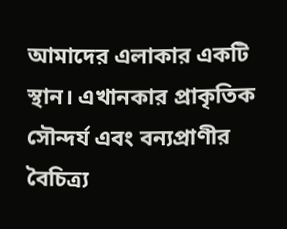আমাদের এলাকার একটি স্থান। এখানকার প্রাকৃতিক সৌন্দর্য এবং বন্যপ্রাণীর বৈচিত্র্য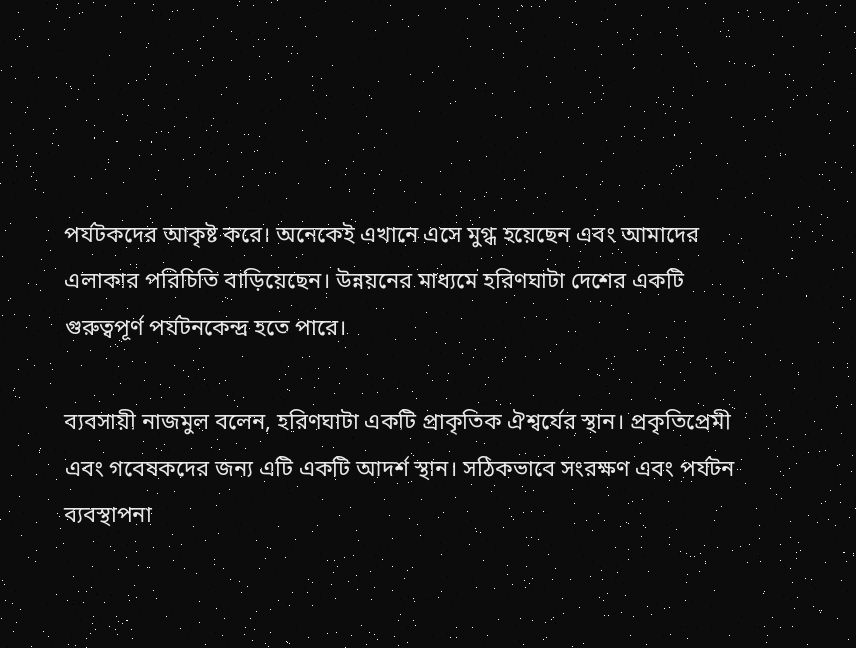পর্যটকদের আকৃষ্ট করে। অনেকেই এখানে এসে মুগ্ধ হয়েছেন এবং আমাদের এলাকার পরিচিতি বাড়িয়েছেন। উন্নয়নের মাধ্যমে হরিণঘাটা দেশের একটি গুরুত্বপূর্ণ পর্যটনকেন্দ্র হতে পারে।

ব্যবসায়ী নাজমুল বলেন, হরিণঘাটা একটি প্রাকৃতিক ঐশ্বর্যের স্থান। প্রকৃতিপ্রেমী এবং গবেষকদের জন্য এটি একটি আদর্শ স্থান। সঠিকভাবে সংরক্ষণ এবং পর্যটন ব্যবস্থাপনা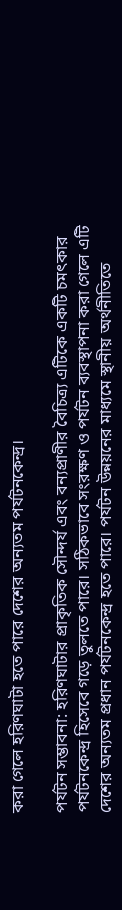করা গেলে হরিণঘাটা হতে পারে দেশের অন্যতম পর্যটনকেন্দ্র।

পর্যটন সম্ভাবনা: হরিণঘাটার প্রাকৃতিক সৌন্দর্য এবং বন্যপ্রাণীর বৈচিত্র্য এটিকে একটি চমৎকার পর্যটনকেন্দ্র হিসেবে গড়ে তুলতে পারে। সঠিকভাবে সংরক্ষণ ও পর্যটন ব্যবস্থাপনা করা গেলে এটি দেশের অন্যতম প্রধান পর্যটনকেন্দ্র হতে পারে। পর্যটন উন্নয়নের মাধ্যমে স্থানীয় অর্থনীতিতে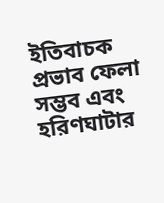ইতিবাচক প্রভাব ফেলা সম্ভব এবং হরিণঘাটার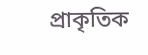প্রাকৃতিক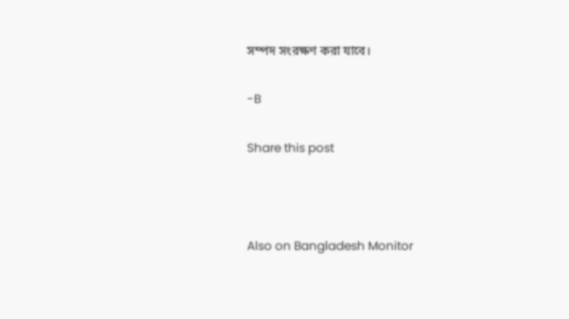সম্পদ সংরক্ষণ করা যাবে।

-B

Share this post



Also on Bangladesh Monitor